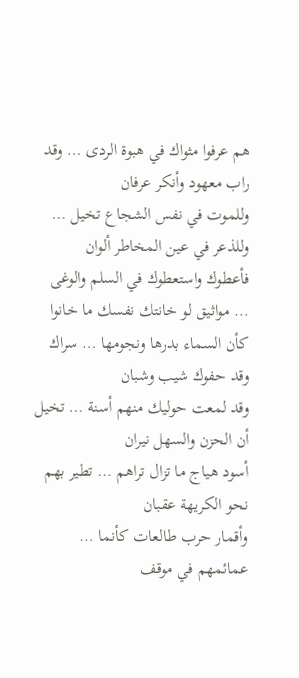هم عرفوا مثواك في هبوة الردى … وقد راب معهود وأنكر عرفان
وللموت في نفس الشجاع تخيل … وللذعر في عين المخاطر ألوان
فأعطوك واستعطوك في السلم والوغى … مواثيق لو خانتك نفسك ما خانوا
كأن السماء بدرها ونجومها … سراك وقد حفوك شيب وشبان
وقد لمعت حوليك منهم أسنة … تخيل أن الحزن والسهل نيران
أسود هياج ما تزال تراهم … تطير بهم نحو الكريهة عقبان
وأقمار حرب طالعات كأنما … عمائمهم في موقف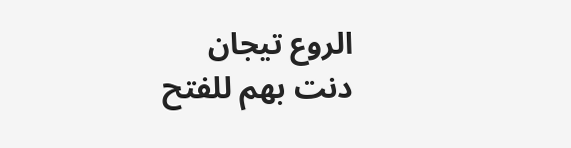الروع تيجان
دنت بهم للفتح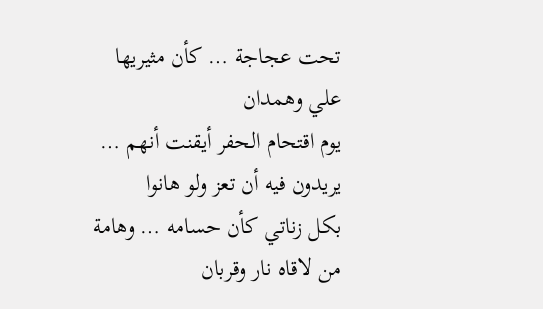تحت عجاجة … كأن مثيريها علي وهمدان
يوم اقتحام الحفر أيقنت أنهم … يريدون فيه أن تعز ولو هانوا
بكل زناتي كأن حسامه … وهامة من لاقاه نار وقربان